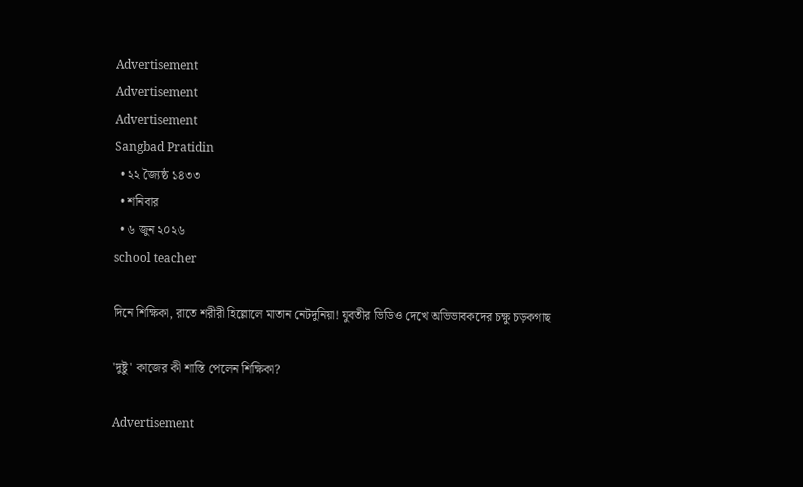Advertisement
Advertisement
Advertisement
Sangbad Pratidin
  • ২২ জ্যৈষ্ঠ ১৪৩৩
  • শনিবার
  • ৬ জুন ২০২৬
school teacher

দিনে শিক্ষিকা, রাতে শরীরী হিল্লোলে মাতান নেটদুনিয়া! যুবতীর ভিডিও দেখে অভিভাবকদের চক্ষু চড়কগাছ

'দুষ্টু' কাজের কী শাস্তি পেলেন শিক্ষিকা?

Advertisement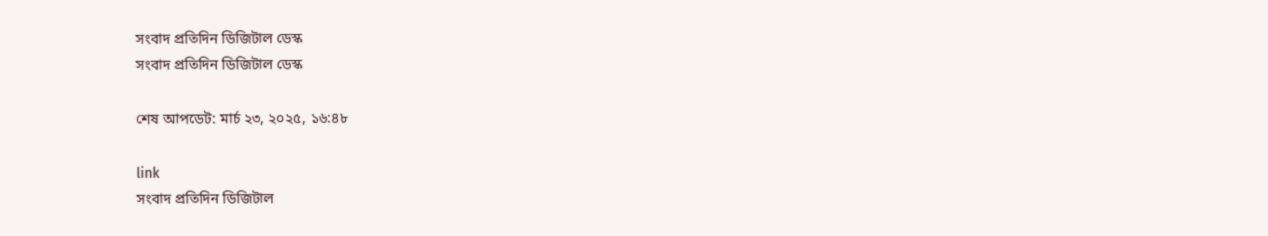সংবাদ প্রতিদিন ডিজিটাল ডেস্ক
সংবাদ প্রতিদিন ডিজিটাল ডেস্ক

শেষ আপডেট: মার্চ ২৩, ২০২৫, ১৬:৪৮

link
সংবাদ প্রতিদিন ডিজিটাল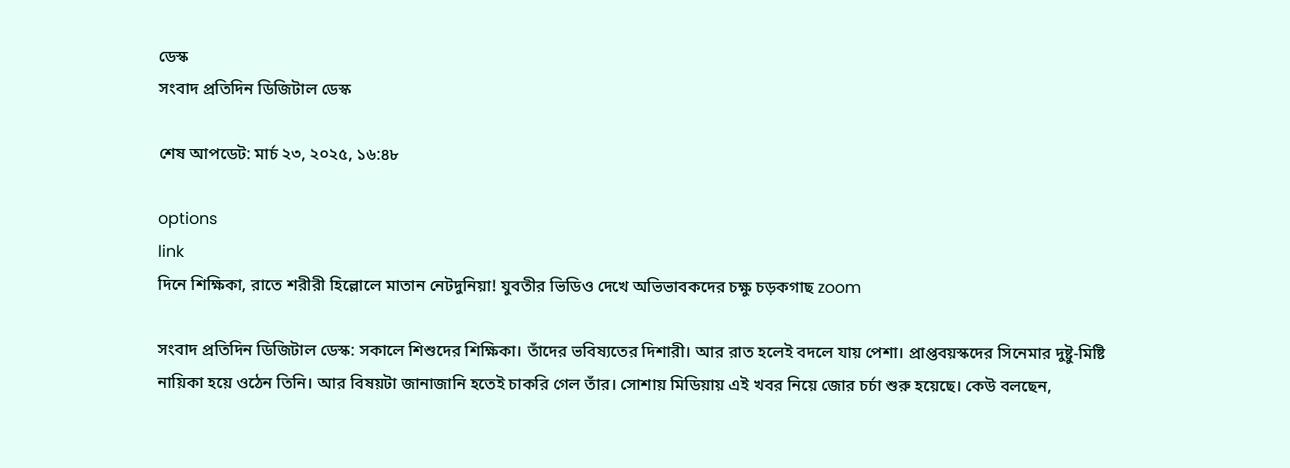ডেস্ক
সংবাদ প্রতিদিন ডিজিটাল ডেস্ক

শেষ আপডেট: মার্চ ২৩, ২০২৫, ১৬:৪৮

options
link
দিনে শিক্ষিকা, রাতে শরীরী হিল্লোলে মাতান নেটদুনিয়া! যুবতীর ভিডিও দেখে অভিভাবকদের চক্ষু চড়কগাছ zoom

সংবাদ প্রতিদিন ডিজিটাল ডেস্ক: সকালে শিশুদের শিক্ষিকা। তাঁদের ভবিষ্যতের দিশারী। আর রাত হলেই বদলে যায় পেশা। প্রাপ্তবয়স্কদের সিনেমার দুষ্টু-মিষ্টি নায়িকা হয়ে ওঠেন তিনি। আর বিষয়টা জানাজানি হতেই চাকরি গেল তাঁর। সোশায় মিডিয়ায় এই খবর নিয়ে জোর চর্চা শুরু হয়েছে। কেউ বলছেন,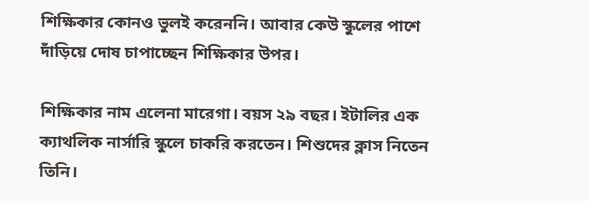শিক্ষিকার কোনও ভুলই করেননি। আবার কেউ স্কুলের পাশে দাঁড়িয়ে দোষ চাপাচ্ছেন শিক্ষিকার উপর।

শিক্ষিকার নাম এলেনা মারেগা। বয়স ২৯ বছর। ইটালির এক ক্যাথলিক নার্সারি স্কুলে চাকরি করতেন। শিশুদের ক্লাস নিতেন তিনি।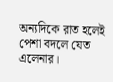অন্যদিকে রাত হলেই পেশা বদলে যেত এলেনার।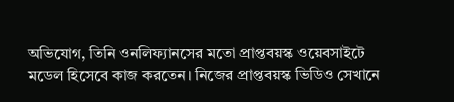অভিযোগ, তিনি ওনলিফ্যানসের মতো প্রাপ্তবয়স্ক ওয়েবসাইটে মডেল হিসেবে কাজ করতেন। নিজের প্রাপ্তবয়স্ক ভিডিও সেখানে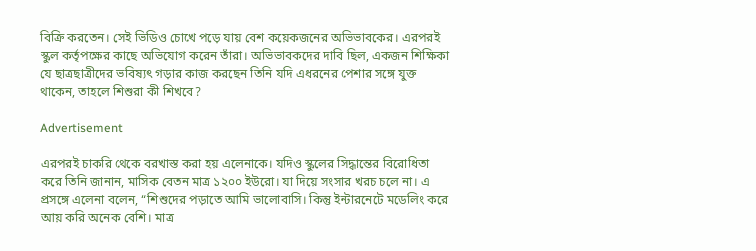বিক্রি করতেন। সেই ভিডিও চোখে পড়ে যায় বেশ কয়েকজনের অভিভাবকের। এরপরই স্কুল কর্তৃপক্ষের কাছে অভিযোগ করেন তাঁরা। অভিভাবকদের দাবি ছিল, একজন শিক্ষিকা যে ছাত্রছাত্রীদের ভবিষ্যৎ গড়ার কাজ করছেন তিনি যদি এধরনের পেশার সঙ্গে যুক্ত থাকেন, তাহলে শিশুরা কী শিখবে?

Advertisement

এরপরই চাকরি থেকে বরখাস্ত করা হয় এলেনাকে। যদিও স্কুলের সিদ্ধান্তের বিরোধিতা করে তিনি জানান, মাসিক বেতন মাত্র ১২০০ ইউরো। যা দিয়ে সংসার খরচ চলে না। এ প্রসঙ্গে এলেনা বলেন, “শিশুদের পড়াতে আমি ভালোবাসি। কিন্তু ইন্টারনেটে মডেলিং করে আয় করি অনেক বেশি। মাত্র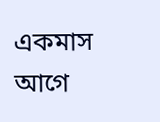একমাস আগে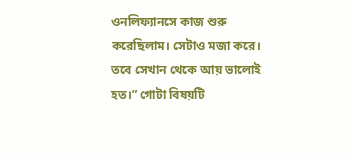ওনলিফ্যানসে কাজ শুরু করেছিলাম। সেটাও মজা করে। তবে সেখান থেকে আয় ভালোই হত।” গোটা বিষয়টি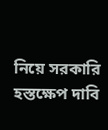নিয়ে সরকারি হস্তক্ষেপ দাবি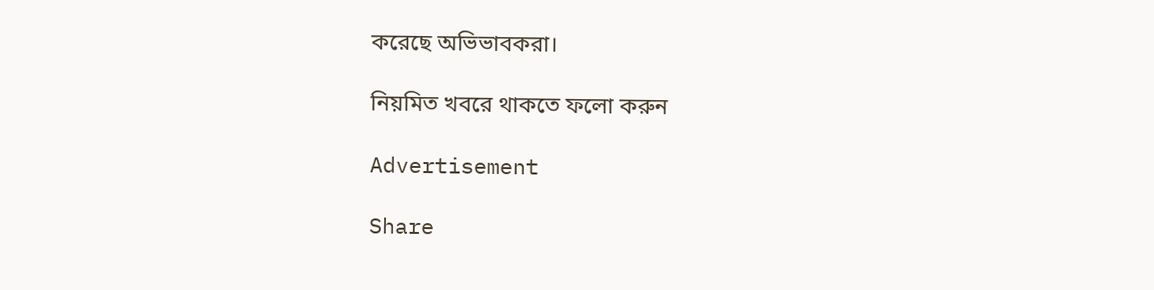করেছে অভিভাবকরা।

নিয়মিত খবরে থাকতে ফলো করুন

Advertisement

Share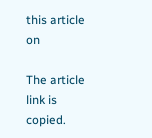this article on

The article link is copied.